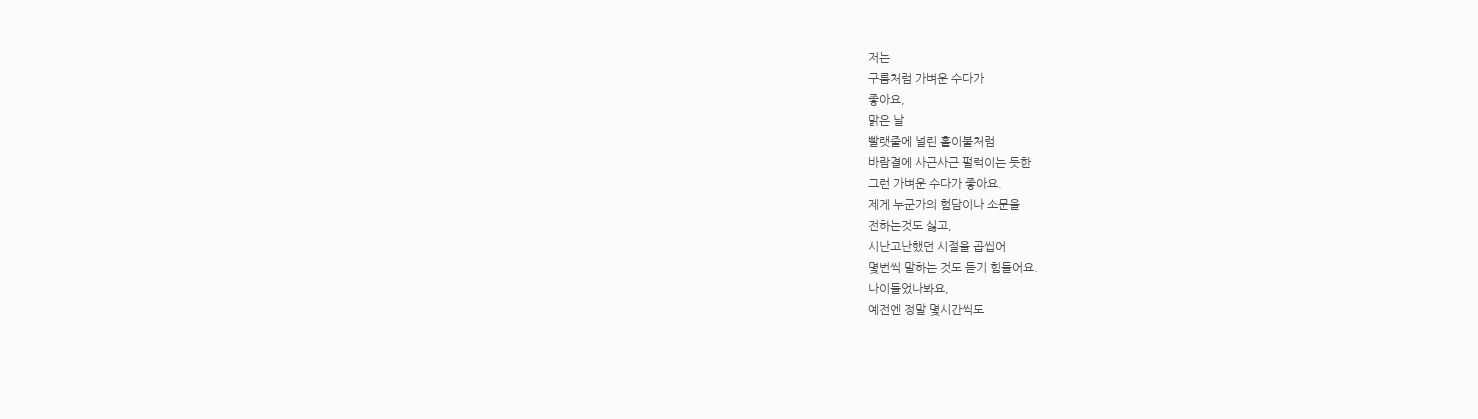저는
구름처럼 가벼운 수다가
좋아요,
맑은 날
빨랫줄에 널린 홑이불처럼
바람결에 사근사근 펄럭이는 듯한
그런 가벼운 수다가 좋아요.
제게 누군가의 험담이나 소문을
전하는것도 싫고,
시난고난했던 시절을 곱씹어
몇번씩 말하는 것도 듣기 힘들어요.
나이들었나봐요,
예전엔 정말 몇시간씩도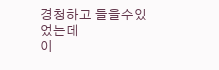경청하고 들을수있었는데
이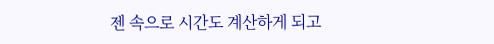젠 속으로 시간도 계산하게 되고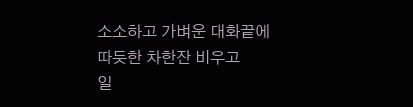소소하고 가벼운 대화끝에
따듯한 차한잔 비우고
일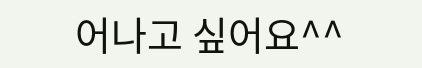어나고 싶어요^^